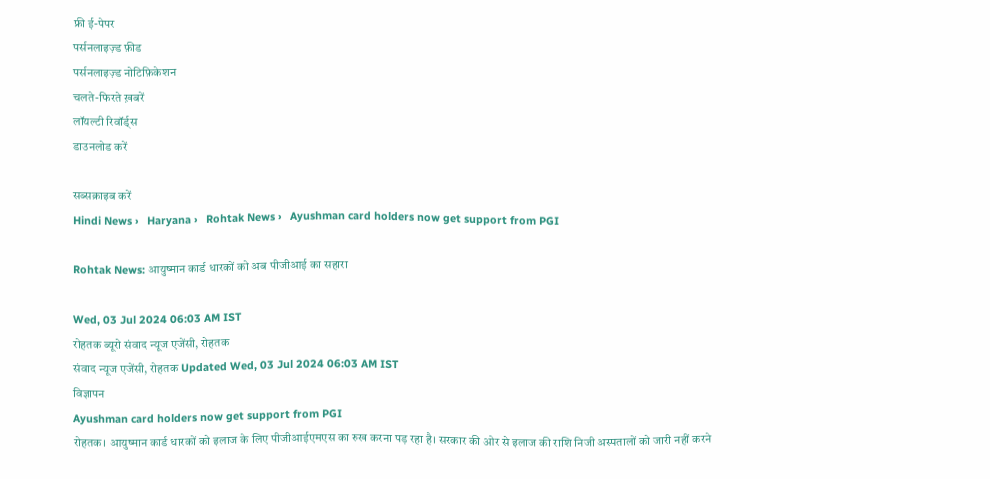फ्री ई-पेपर
पर्सनलाइज़्ड फ़ीड
पर्सनलाइज़्ड नोटिफ़िकेशन
चलते-फिरते ख़बरें
लॉयल्टी रिवॉर्ड्स
डाउनलोड करें

सब्सक्राइब करें
Hindi News ›   Haryana ›   Rohtak News ›   Ayushman card holders now get support from PGI

Rohtak News: आयुष्मान कार्ड धारकों को अब पीजीआई का सहारा

Wed, 03 Jul 2024 06:03 AM IST
रोहतक ब्यूरो संवाद न्यूज एजेंसी, रोहतक
संवाद न्यूज एजेंसी, रोहतक Updated Wed, 03 Jul 2024 06:03 AM IST
विज्ञापन
Ayushman card holders now get support from PGI
रोहतक। आयुष्मान कार्ड धारकों को इलाज के लिए पीजीआईएमएस का रुख करना पड़ रहा है। सरकार की ओर से इलाज की राशि निजी अस्पतालों को जारी नहीं करने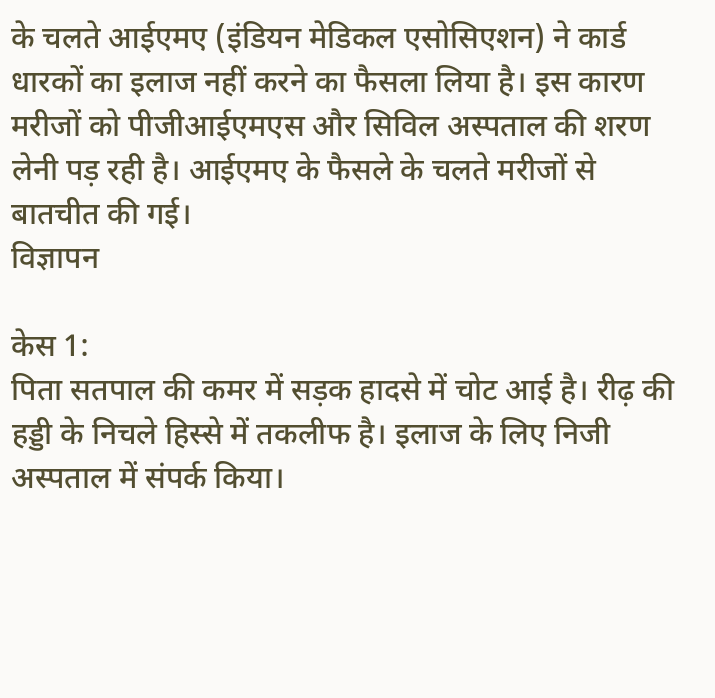के चलते आईएमए (इंडियन मेडिकल एसोसिएशन) ने कार्ड धारकों का इलाज नहीं करने का फैसला लिया है। इस कारण मरीजों को पीजीआईएमएस और सिविल अस्पताल की शरण लेनी पड़ रही है। आईएमए के फैसले के चलते मरीजों से बातचीत की गई।
विज्ञापन

केस 1:
पिता सतपाल की कमर में सड़क हादसे में चोट आई है। रीढ़ की हड्डी के निचले हिस्से में तकलीफ है। इलाज के लिए निजी अस्पताल में संपर्क किया।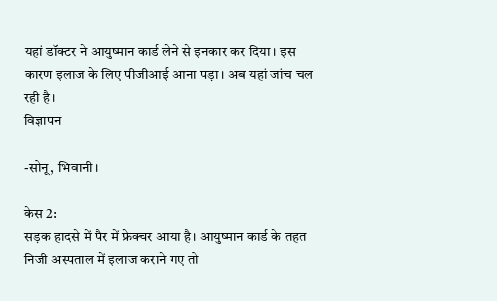यहां डॉक्टर ने आयुष्मान कार्ड लेने से इनकार कर दिया। इस कारण इलाज के लिए पीजीआई आना पड़ा। अब यहां जांच चल रही है।
विज्ञापन

-सोनू, भिवानी।

केस 2:
सड़क हादसे में पैर में फ्रेक्चर आया है। आयुष्मान कार्ड के तहत निजी अस्पताल में इलाज कराने गए तो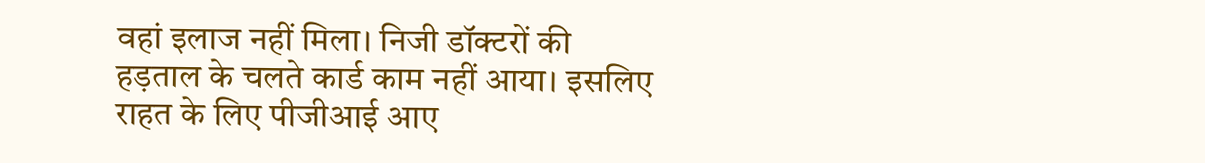वहां इलाज नहीं मिला। निजी डॉक्टरों की हड़ताल के चलते कार्ड काम नहीं आया। इसलिए राहत के लिए पीजीआई आए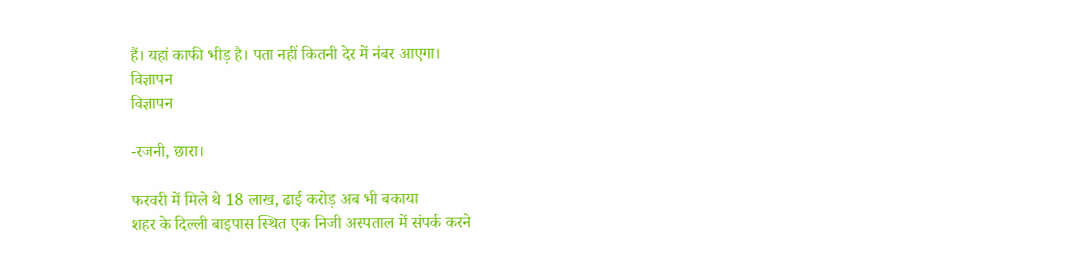हैं। यहां काफी भीड़ है। पता नहीं कितनी देर में नंबर आएगा।
विज्ञापन
विज्ञापन

-रजनी, छारा।

फरवरी में मिले थे 18 लाख, ढाई करोड़ अब भी बकाया
शहर के दिल्ली बाइपास स्थित एक निजी अस्पताल में संपर्क करने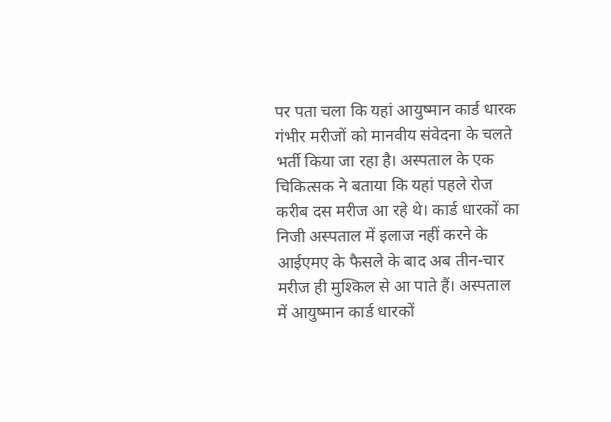पर पता चला कि यहां आयुष्मान कार्ड धारक गंभीर मरीजों को मानवीय संवेदना के चलते भर्ती किया जा रहा है। अस्पताल के एक चिकित्सक ने बताया कि यहां पहले रोज करीब दस मरीज आ रहे थे। कार्ड धारकों का निजी अस्पताल में इलाज नहीं करने के आईएमए के फैसले के बाद अब तीन-चार मरीज ही मुश्किल से आ पाते हैं। अस्पताल में आयुष्मान कार्ड धारकों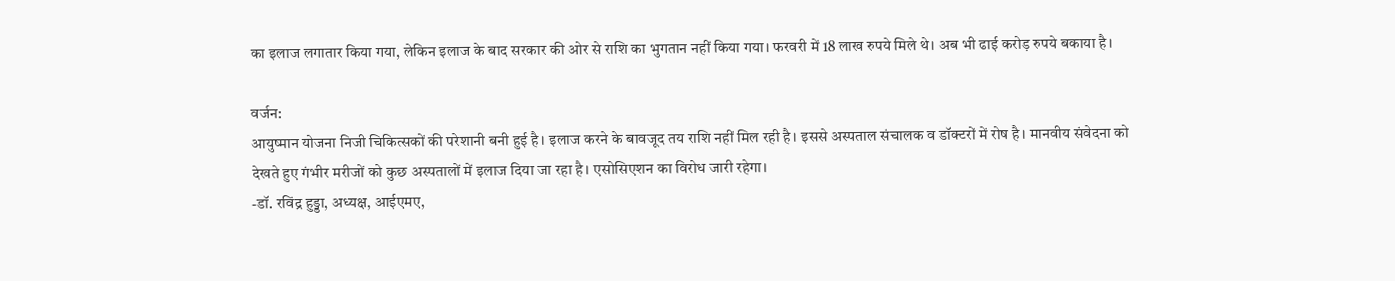का इलाज लगातार किया गया, लेकिन इलाज के बाद सरकार की ओर से राशि का भुगतान नहीं किया गया। फरवरी में 18 लाख रुपये मिले थे। अब भी ढाई करोड़ रुपये बकाया है।

वर्जन:
आयुष्मान योजना निजी चिकित्सकों की परेशानी बनी हुई है। इलाज करने के बावजूद तय राशि नहीं मिल रही है। इससे अस्पताल संचालक व डॉक्टरों में रोष है। मानवीय संवेदना को देखते हुए गंभीर मरीजों को कुछ अस्पतालों में इलाज दिया जा रहा है। एसोसिएशन का विरोध जारी रहेगा।
-डॉ. रविंद्र हुड्डा, अध्यक्ष, आईएमए,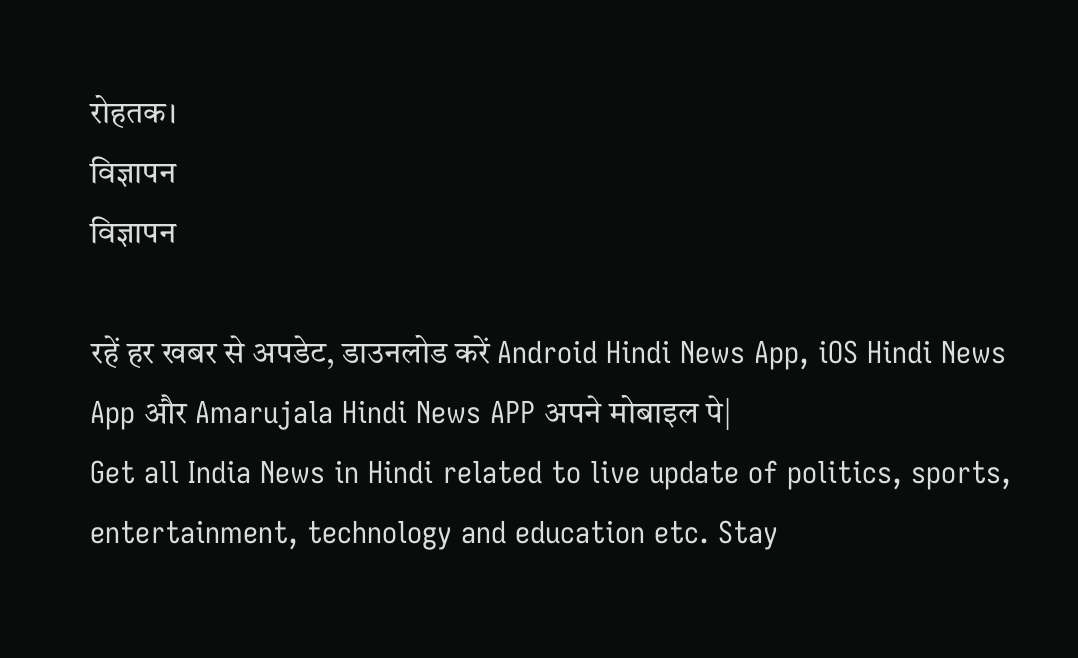रोहतक।
विज्ञापन
विज्ञापन

रहें हर खबर से अपडेट, डाउनलोड करें Android Hindi News App, iOS Hindi News App और Amarujala Hindi News APP अपने मोबाइल पे|
Get all India News in Hindi related to live update of politics, sports, entertainment, technology and education etc. Stay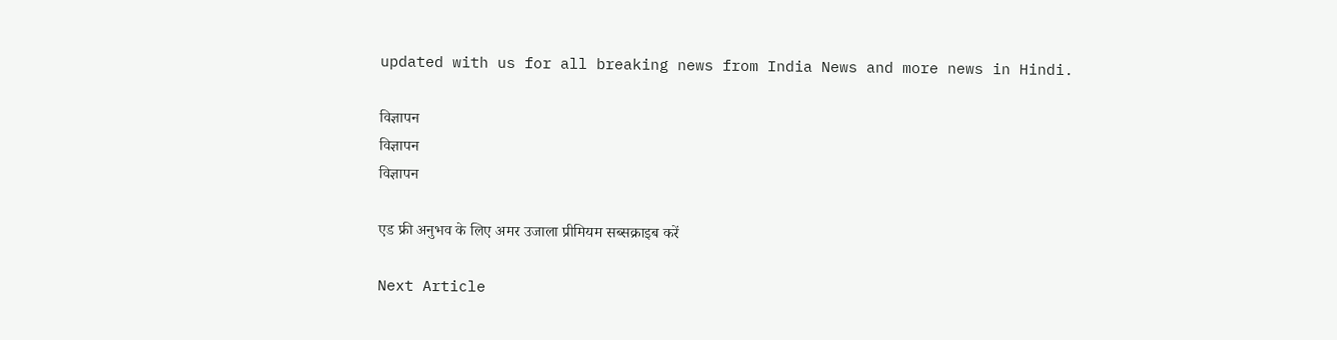updated with us for all breaking news from India News and more news in Hindi.

विज्ञापन
विज्ञापन
विज्ञापन

एड फ्री अनुभव के लिए अमर उजाला प्रीमियम सब्सक्राइब करें

Next Article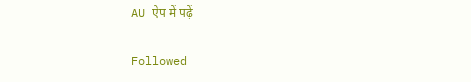AU ऐप में पढ़ें

Followed